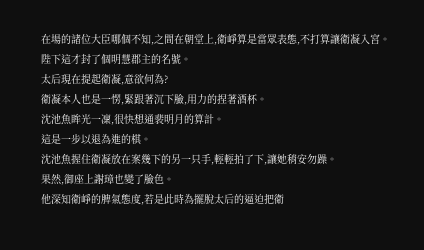在場的諸位大臣哪個不知,之間在朝堂上,衛崢算是當眾表態,不打算讓衛凝入宮。
陛下這才封了個明慧郡主的名號。
太后現在提起衛凝,意欲何為?
衛凝本人也是一愣,緊跟著沉下臉,用力的捏著酒杯。
沈池魚眸光一凜,很快想通裴明月的算計。
這是一步以退為進的棋。
沈池魚握住衛凝放在案幾下的另一只手,輕輕拍了下,讓她稍安勿躁。
果然,御座上謝璋也變了臉色。
他深知衛崢的脾氣態度,若是此時為擺脫太后的逼迫把衛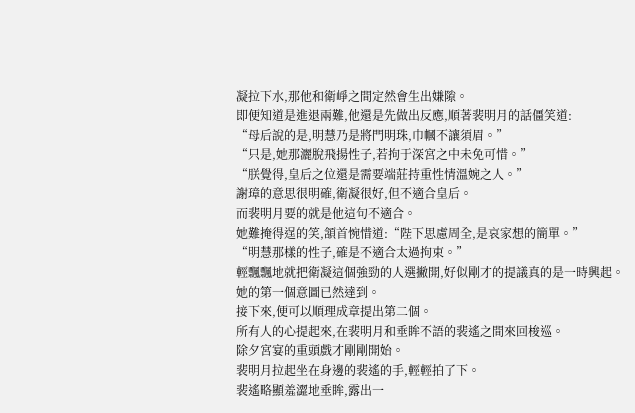凝拉下水,那他和衛崢之間定然會生出嫌隙。
即便知道是進退兩難,他還是先做出反應,順著裴明月的話僵笑道:
“母后說的是,明慧乃是將門明珠,巾幗不讓須眉。”
“只是,她那灑脫飛揚性子,若拘于深宮之中未免可惜。”
“朕覺得,皇后之位還是需要端莊持重性情溫婉之人。”
謝璋的意思很明確,衛凝很好,但不適合皇后。
而裴明月要的就是他這句不適合。
她難掩得逞的笑,頷首惋惜道:“陛下思慮周全,是哀家想的簡單。”
“明慧那樣的性子,確是不適合太過拘束。”
輕飄飄地就把衛凝這個強勁的人選撇開,好似剛才的提議真的是一時興起。
她的第一個意圖已然達到。
接下來,便可以順理成章提出第二個。
所有人的心提起來,在裴明月和垂眸不語的裴遙之間來回梭巡。
除夕宮宴的重頭戲才剛剛開始。
裴明月拉起坐在身邊的裴遙的手,輕輕拍了下。
裴遙略顯羞澀地垂眸,露出一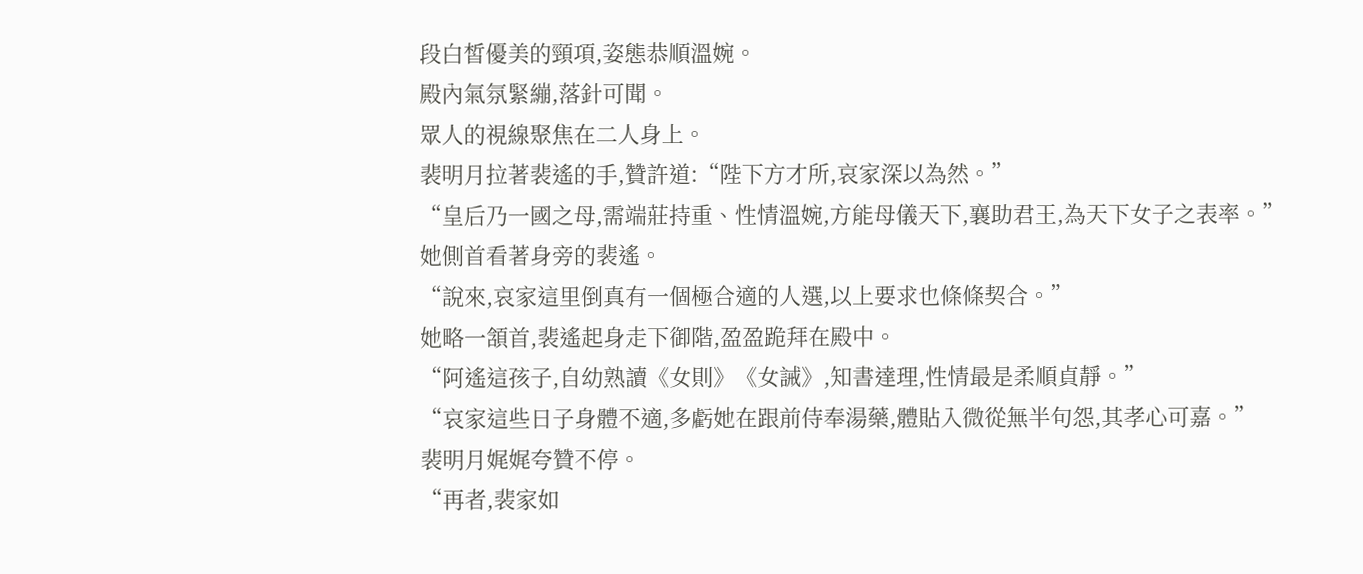段白皙優美的頸項,姿態恭順溫婉。
殿內氣氛緊繃,落針可聞。
眾人的視線聚焦在二人身上。
裴明月拉著裴遙的手,贊許道:“陛下方才所,哀家深以為然。”
“皇后乃一國之母,需端莊持重、性情溫婉,方能母儀天下,襄助君王,為天下女子之表率。”
她側首看著身旁的裴遙。
“說來,哀家這里倒真有一個極合適的人選,以上要求也條條契合。”
她略一頷首,裴遙起身走下御階,盈盈跪拜在殿中。
“阿遙這孩子,自幼熟讀《女則》《女誡》,知書達理,性情最是柔順貞靜。”
“哀家這些日子身體不適,多虧她在跟前侍奉湯藥,體貼入微從無半句怨,其孝心可嘉。”
裴明月娓娓夸贊不停。
“再者,裴家如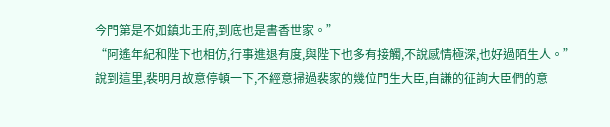今門第是不如鎮北王府,到底也是書香世家。”
“阿遙年紀和陛下也相仿,行事進退有度,與陛下也多有接觸,不說感情極深,也好過陌生人。”
說到這里,裴明月故意停頓一下,不經意掃過裴家的幾位門生大臣,自謙的征詢大臣們的意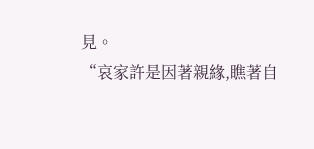見。
“哀家許是因著親緣,瞧著自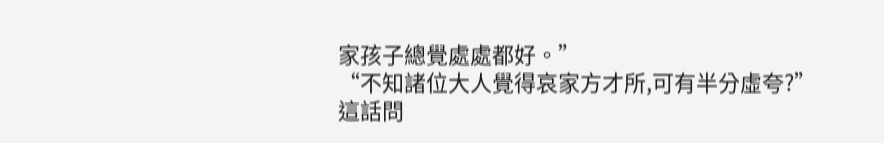家孩子總覺處處都好。”
“不知諸位大人覺得哀家方才所,可有半分虛夸?”
這話問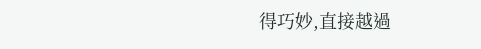得巧妙,直接越過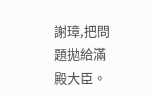謝璋,把問題拋給滿殿大臣。